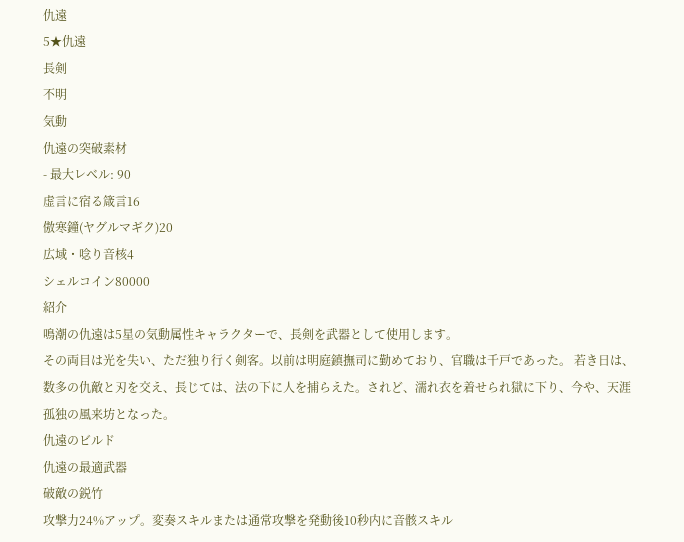仇遠
5★仇遠
長剣
不明
気動
仇遠の突破素材
- 最大レベル: 90
虚言に宿る箴言16
傲寒鐘(ヤグルマギク)20
広域・唸り音核4
シェルコイン80000
紹介
鳴潮の仇遠は5星の気動属性キャラクターで、長剣を武器として使用します。
その両目は光を失い、ただ独り行く剣客。以前は明庭鎮撫司に勤めており、官職は千戸であった。 若き日は、数多の仇敵と刃を交え、長じては、法の下に人を捕らえた。されど、濡れ衣を着せられ獄に下り、今や、天涯孤独の風来坊となった。
仇遠のビルド
仇遠の最適武器
破敵の鋭竹
攻撃力24%アップ。変奏スキルまたは通常攻撃を発動後10秒内に音骸スキル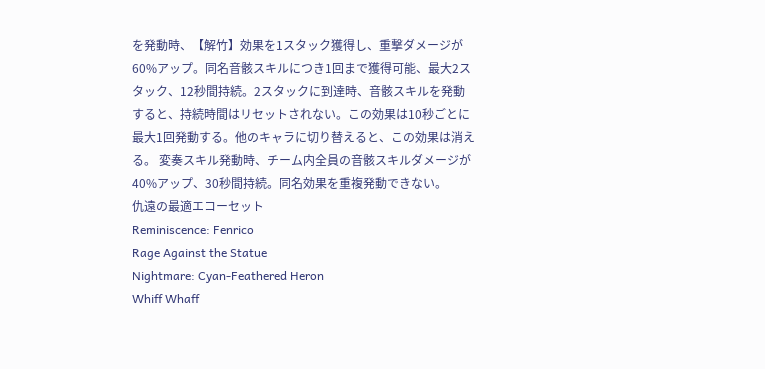を発動時、【解竹】効果を1スタック獲得し、重撃ダメージが60%アップ。同名音骸スキルにつき1回まで獲得可能、最大2スタック、12秒間持続。2スタックに到達時、音骸スキルを発動すると、持続時間はリセットされない。この効果は10秒ごとに最大1回発動する。他のキャラに切り替えると、この効果は消える。 変奏スキル発動時、チーム内全員の音骸スキルダメージが40%アップ、30秒間持続。同名効果を重複発動できない。
仇遠の最適エコーセット
Reminiscence: Fenrico
Rage Against the Statue
Nightmare: Cyan-Feathered Heron
Whiff Whaff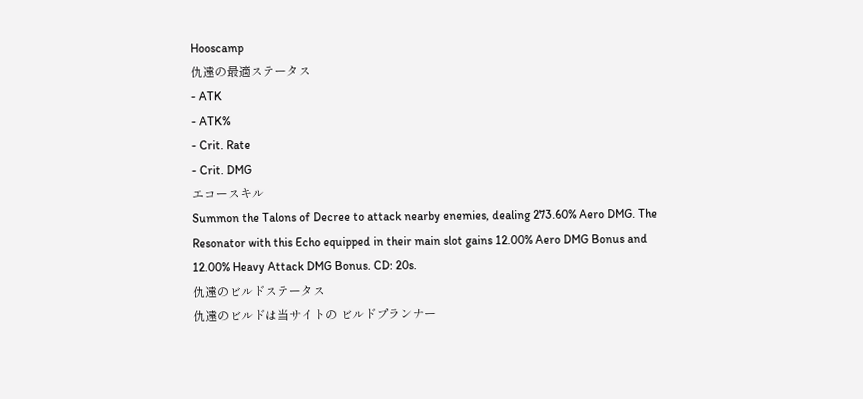Hooscamp
仇遠の最適ステータス
- ATK
- ATK%
- Crit. Rate
- Crit. DMG
エコースキル
Summon the Talons of Decree to attack nearby enemies, dealing 273.60% Aero DMG. The Resonator with this Echo equipped in their main slot gains 12.00% Aero DMG Bonus and 12.00% Heavy Attack DMG Bonus. CD: 20s.
仇遠のビルドステータス
仇遠のビルドは当サイトの ビルドプランナー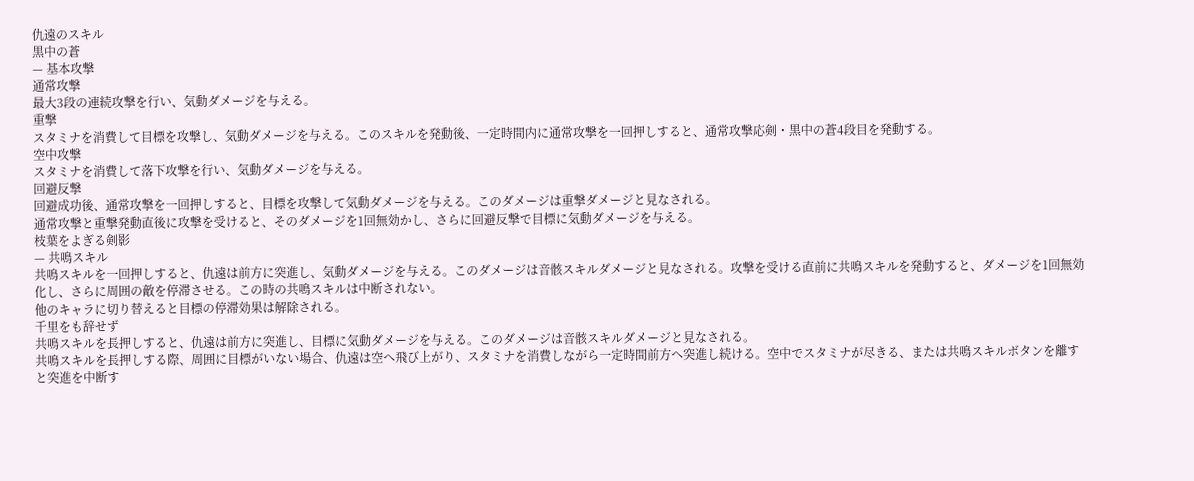仇遠のスキル
黒中の蒼
— 基本攻撃
通常攻撃
最大3段の連続攻撃を行い、気動ダメージを与える。
重撃
スタミナを消費して目標を攻撃し、気動ダメージを与える。このスキルを発動後、一定時間内に通常攻撃を一回押しすると、通常攻撃応剣・黒中の蒼4段目を発動する。
空中攻撃
スタミナを消費して落下攻撃を行い、気動ダメージを与える。
回避反撃
回避成功後、通常攻撃を一回押しすると、目標を攻撃して気動ダメージを与える。このダメージは重撃ダメージと見なされる。
通常攻撃と重撃発動直後に攻撃を受けると、そのダメージを1回無効かし、さらに回避反撃で目標に気動ダメージを与える。
枝葉をよぎる剣影
— 共鳴スキル
共鳴スキルを一回押しすると、仇遠は前方に突進し、気動ダメージを与える。このダメージは音骸スキルダメージと見なされる。攻撃を受ける直前に共鳴スキルを発動すると、ダメージを1回無効化し、さらに周囲の敵を停滞させる。この時の共鳴スキルは中断されない。
他のキャラに切り替えると目標の停滞効果は解除される。
千里をも辞せず
共鳴スキルを長押しすると、仇遠は前方に突進し、目標に気動ダメージを与える。このダメージは音骸スキルダメージと見なされる。
共鳴スキルを長押しする際、周囲に目標がいない場合、仇遠は空へ飛び上がり、スタミナを消費しながら一定時間前方へ突進し続ける。空中でスタミナが尽きる、または共鳴スキルボタンを離すと突進を中断す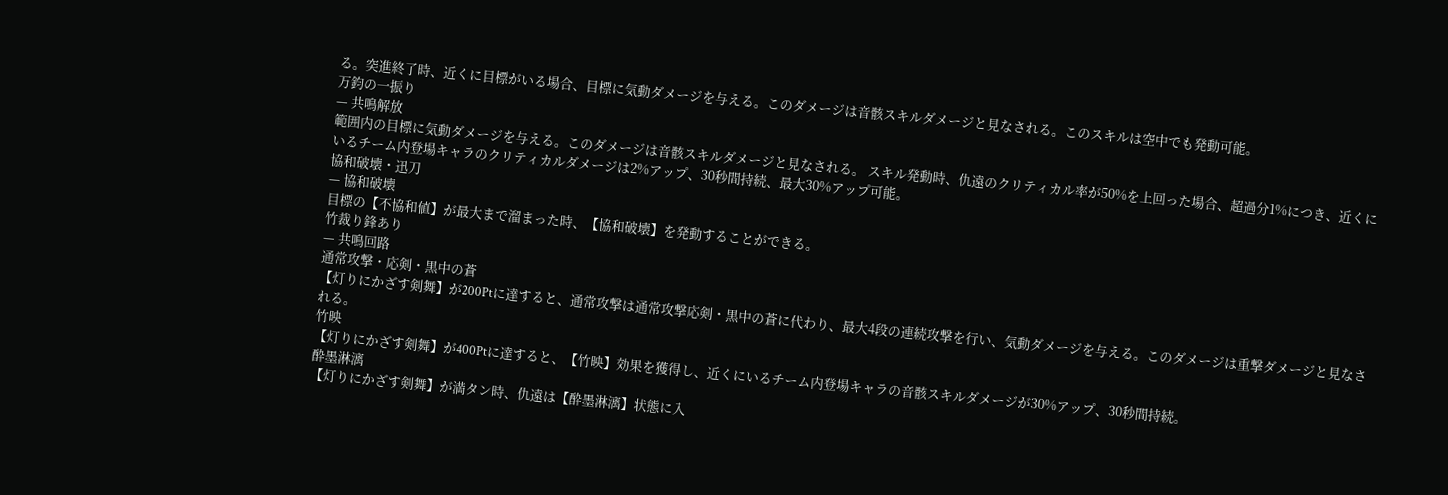る。突進終了時、近くに目標がいる場合、目標に気動ダメージを与える。このダメージは音骸スキルダメージと見なされる。このスキルは空中でも発動可能。
万鈞の一振り
— 共鳴解放
範囲内の目標に気動ダメージを与える。このダメージは音骸スキルダメージと見なされる。 スキル発動時、仇遠のクリティカル率が50%を上回った場合、超過分1%につき、近くにいるチーム内登場キャラのクリティカルダメージは2%アップ、30秒間持続、最大30%アップ可能。
協和破壊・迅刀
— 協和破壊
目標の【不協和値】が最大まで溜まった時、【協和破壊】を発動することができる。
竹裁り鋒あり
— 共鳴回路
通常攻撃・応剣・黒中の蒼
【灯りにかざす剣舞】が200Ptに達すると、通常攻撃は通常攻撃応剣・黒中の蒼に代わり、最大4段の連続攻撃を行い、気動ダメージを与える。このダメージは重撃ダメージと見なされる。
竹映
【灯りにかざす剣舞】が400Ptに達すると、【竹映】効果を獲得し、近くにいるチーム内登場キャラの音骸スキルダメージが30%アップ、30秒間持続。
酔墨淋漓
【灯りにかざす剣舞】が満タン時、仇遠は【酔墨淋漓】状態に入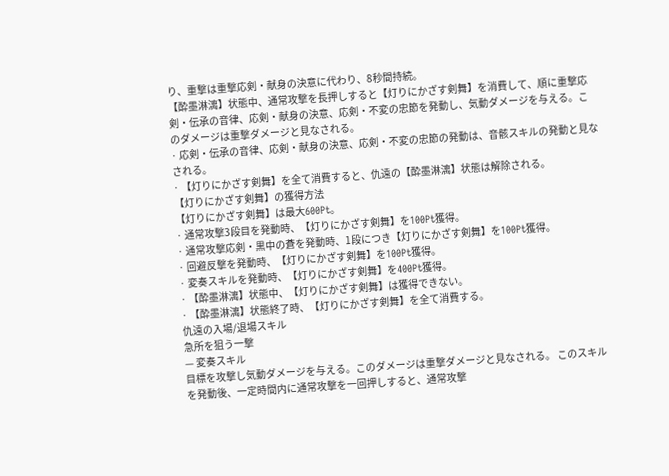り、重撃は重撃応剣・献身の決意に代わり、8秒間持続。
【酔墨淋漓】状態中、通常攻撃を長押しすると【灯りにかざす剣舞】を消費して、順に重撃応剣・伝承の音律、応剣・献身の決意、応剣・不変の忠節を発動し、気動ダメージを与える。このダメージは重撃ダメージと見なされる。
· 応剣・伝承の音律、応剣・献身の決意、応剣・不変の忠節の発動は、音骸スキルの発動と見なされる。
· 【灯りにかざす剣舞】を全て消費すると、仇遠の【酔墨淋漓】状態は解除される。
【灯りにかざす剣舞】の獲得方法
【灯りにかざす剣舞】は最大600Pt。
· 通常攻撃3段目を発動時、【灯りにかざす剣舞】を100Pt獲得。
· 通常攻撃応剣・黒中の蒼を発動時、1段につき【灯りにかざす剣舞】を100Pt獲得。
· 回避反撃を発動時、【灯りにかざす剣舞】を100Pt獲得。
· 変奏スキルを発動時、【灯りにかざす剣舞】を400Pt獲得。
· 【酔墨淋漓】状態中、【灯りにかざす剣舞】は獲得できない。
· 【酔墨淋漓】状態終了時、【灯りにかざす剣舞】を全て消費する。
仇遠の入場/退場スキル
急所を狙う一撃
— 変奏スキル
目標を攻撃し気動ダメージを与える。このダメージは重撃ダメージと見なされる。 このスキルを発動後、一定時間内に通常攻撃を一回押しすると、通常攻撃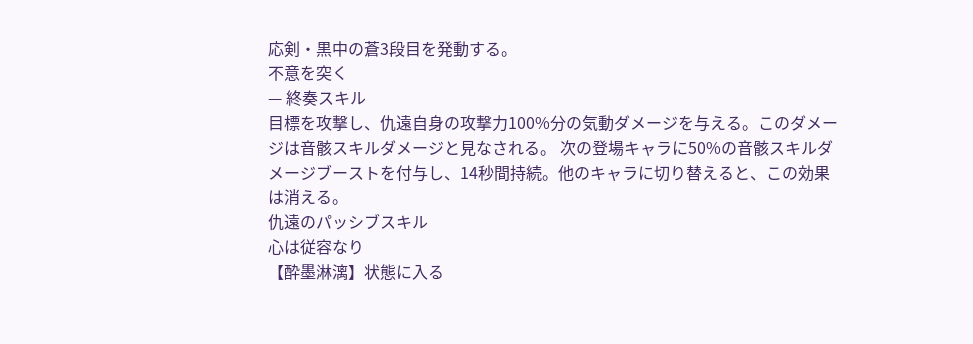応剣・黒中の蒼3段目を発動する。
不意を突く
— 終奏スキル
目標を攻撃し、仇遠自身の攻撃力100%分の気動ダメージを与える。このダメージは音骸スキルダメージと見なされる。 次の登場キャラに50%の音骸スキルダメージブーストを付与し、14秒間持続。他のキャラに切り替えると、この効果は消える。
仇遠のパッシブスキル
心は従容なり
【酔墨淋漓】状態に入る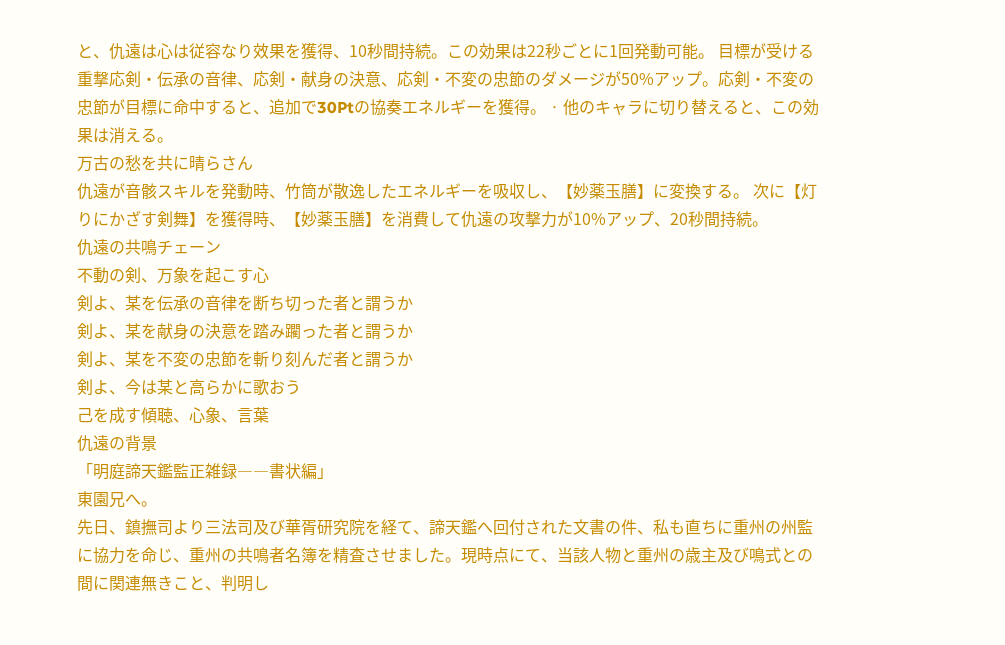と、仇遠は心は従容なり效果を獲得、10秒間持続。この効果は22秒ごとに1回発動可能。 目標が受ける重撃応剣・伝承の音律、応剣・献身の決意、応剣・不変の忠節のダメージが50%アップ。応剣・不変の忠節が目標に命中すると、追加で30Ptの協奏エネルギーを獲得。 · 他のキャラに切り替えると、この効果は消える。
万古の愁を共に晴らさん
仇遠が音骸スキルを発動時、竹筒が散逸したエネルギーを吸収し、【妙薬玉膳】に変換する。 次に【灯りにかざす剣舞】を獲得時、【妙薬玉膳】を消費して仇遠の攻撃力が10%アップ、20秒間持続。
仇遠の共鳴チェーン
不動の剣、万象を起こす心
剣よ、某を伝承の音律を断ち切った者と謂うか
剣よ、某を献身の決意を踏み躙った者と謂うか
剣よ、某を不変の忠節を斬り刻んだ者と謂うか
剣よ、今は某と高らかに歌おう
己を成す傾聴、心象、言葉
仇遠の背景
「明庭諦天鑑監正雑録――書状編」
東園兄へ。
先日、鎮撫司より三法司及び華胥研究院を経て、諦天鑑へ回付された文書の件、私も直ちに重州の州監に協力を命じ、重州の共鳴者名簿を精査させました。現時点にて、当該人物と重州の歳主及び鳴式との間に関連無きこと、判明し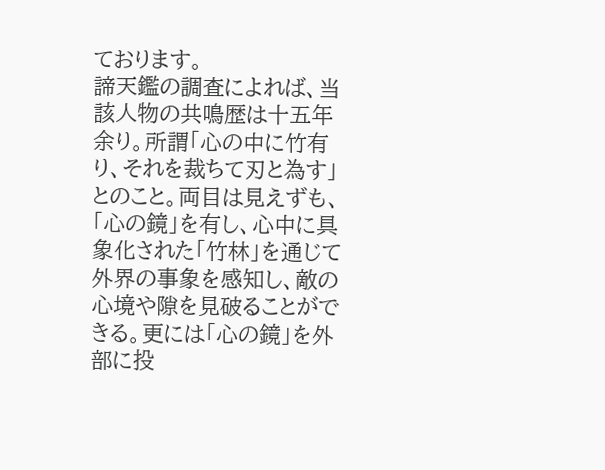ております。
諦天鑑の調査によれば、当該人物の共鳴歴は十五年余り。所謂「心の中に竹有り、それを裁ちて刃と為す」とのこと。両目は見えずも、「心の鏡」を有し、心中に具象化された「竹林」を通じて外界の事象を感知し、敵の心境や隙を見破ることができる。更には「心の鏡」を外部に投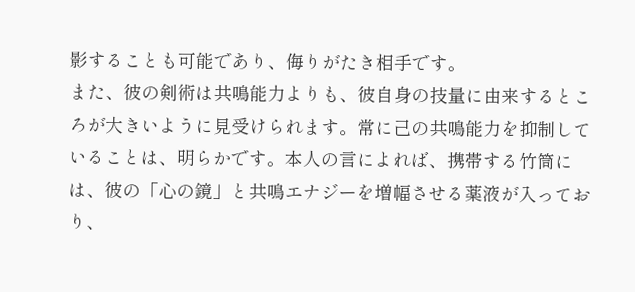影することも可能であり、侮りがたき相手です。
また、彼の剣術は共鳴能力よりも、彼自身の技量に由来するところが大きいように見受けられます。常に己の共鳴能力を抑制していることは、明らかです。本人の言によれば、携帯する竹筒には、彼の「心の鏡」と共鳴エナジーを増幅させる薬液が入っており、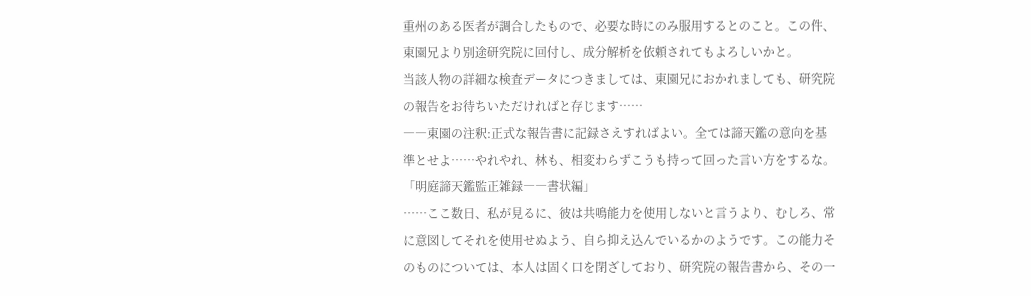重州のある医者が調合したもので、必要な時にのみ服用するとのこと。この件、東園兄より別途研究院に回付し、成分解析を依頼されてもよろしいかと。
当該人物の詳細な検査データにつきましては、東園兄におかれましても、研究院の報告をお待ちいただければと存じます……
――東園の注釈:正式な報告書に記録さえすればよい。全ては諦天鑑の意向を基準とせよ……やれやれ、林も、相変わらずこうも持って回った言い方をするな。
「明庭諦天鑑監正雑録――書状編」
……ここ数日、私が見るに、彼は共鳴能力を使用しないと言うより、むしろ、常に意図してそれを使用せぬよう、自ら抑え込んでいるかのようです。この能力そのものについては、本人は固く口を閉ざしており、研究院の報告書から、その一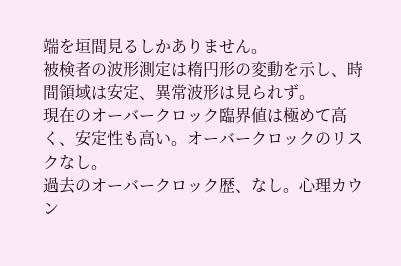端を垣間見るしかありません。
被検者の波形測定は楕円形の変動を示し、時間領域は安定、異常波形は見られず。
現在のオーバークロック臨界値は極めて高く、安定性も高い。オーバークロックのリスクなし。
過去のオーバークロック歴、なし。心理カウン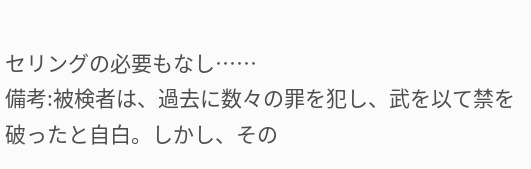セリングの必要もなし……
備考:被検者は、過去に数々の罪を犯し、武を以て禁を破ったと自白。しかし、その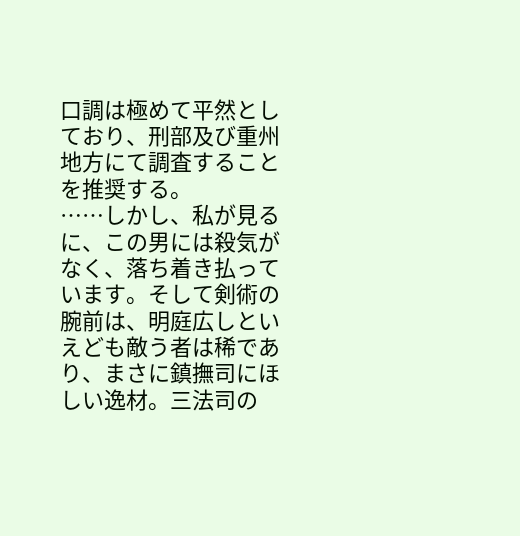口調は極めて平然としており、刑部及び重州地方にて調査することを推奨する。
……しかし、私が見るに、この男には殺気がなく、落ち着き払っています。そして剣術の腕前は、明庭広しといえども敵う者は稀であり、まさに鎮撫司にほしい逸材。三法司の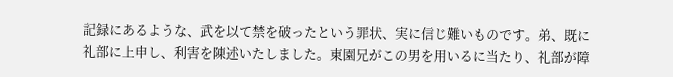記録にあるような、武を以て禁を破ったという罪状、実に信じ難いものです。弟、既に礼部に上申し、利害を陳述いたしました。東園兄がこの男を用いるに当たり、礼部が障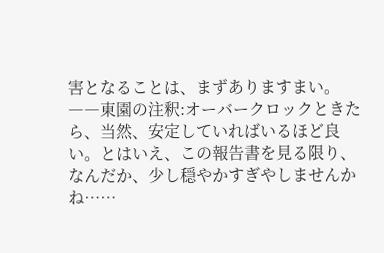害となることは、まずありますまい。
――東園の注釈:オーバークロックときたら、当然、安定していればいるほど良い。とはいえ、この報告書を見る限り、なんだか、少し穏やかすぎやしませんかね……